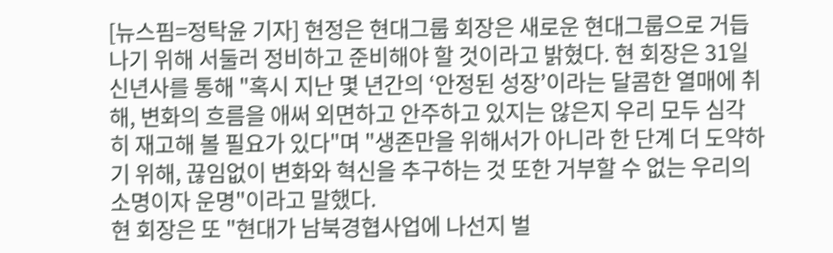[뉴스핌=정탁윤 기자] 현정은 현대그룹 회장은 새로운 현대그룹으로 거듭나기 위해 서둘러 정비하고 준비해야 할 것이라고 밝혔다. 현 회장은 31일 신년사를 통해 "혹시 지난 몇 년간의 ‘안정된 성장’이라는 달콤한 열매에 취해, 변화의 흐름을 애써 외면하고 안주하고 있지는 않은지 우리 모두 심각히 재고해 볼 필요가 있다"며 "생존만을 위해서가 아니라 한 단계 더 도약하기 위해, 끊임없이 변화와 혁신을 추구하는 것 또한 거부할 수 없는 우리의 소명이자 운명"이라고 말했다.
현 회장은 또 "현대가 남북경협사업에 나선지 벌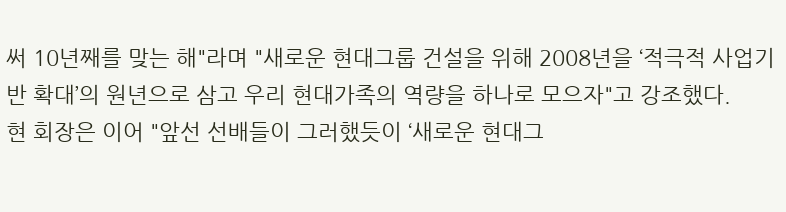써 10년째를 맞는 해"라며 "새로운 현대그룹 건설을 위해 2008년을 ‘적극적 사업기반 확대’의 원년으로 삼고 우리 현대가족의 역량을 하나로 모으자"고 강조했다.
현 회장은 이어 "앞선 선배들이 그러했듯이 ‘새로운 현대그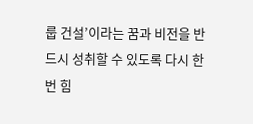룹 건설’이라는 꿈과 비전을 반드시 성취할 수 있도록 다시 한번 힘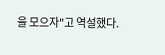을 모으자"고 역설했다.